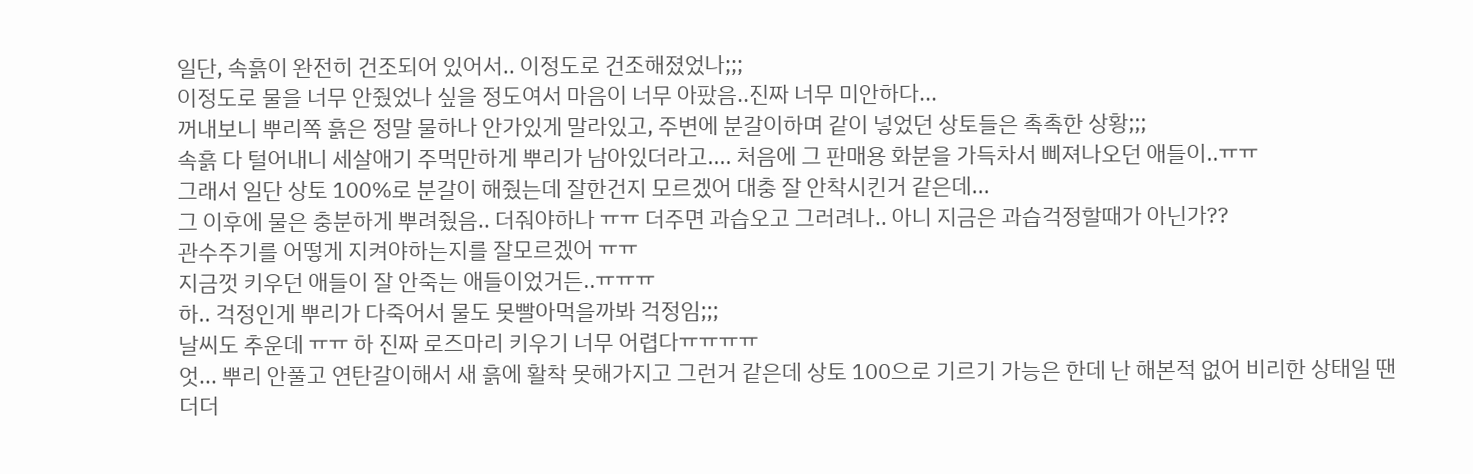일단, 속흙이 완전히 건조되어 있어서.. 이정도로 건조해졌었나;;;
이정도로 물을 너무 안줬었나 싶을 정도여서 마음이 너무 아팠음..진짜 너무 미안하다...
꺼내보니 뿌리쪽 흙은 정말 물하나 안가있게 말라있고, 주변에 분갈이하며 같이 넣었던 상토들은 촉촉한 상황;;;
속흙 다 털어내니 세살애기 주먹만하게 뿌리가 남아있더라고.... 처음에 그 판매용 화분을 가득차서 삐져나오던 애들이..ㅠㅠ
그래서 일단 상토 100%로 분갈이 해줬는데 잘한건지 모르겠어 대충 잘 안착시킨거 같은데...
그 이후에 물은 충분하게 뿌려줬음.. 더줘야하나 ㅠㅠ 더주면 과습오고 그러려나.. 아니 지금은 과습걱정할때가 아닌가??
관수주기를 어떻게 지켜야하는지를 잘모르겠어 ㅠㅠ
지금껏 키우던 애들이 잘 안죽는 애들이었거든..ㅠㅠㅠ
하.. 걱정인게 뿌리가 다죽어서 물도 못빨아먹을까봐 걱정임;;;
날씨도 추운데 ㅠㅠ 하 진짜 로즈마리 키우기 너무 어렵다ㅠㅠㅠㅠ
엇... 뿌리 안풀고 연탄갈이해서 새 흙에 활착 못해가지고 그런거 같은데 상토 100으로 기르기 가능은 한데 난 해본적 없어 비리한 상태일 땐 더더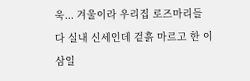욱... 겨울이라 우리집 로즈마리들 다 실내 신세인데 겉흙 마르고 한 이삼일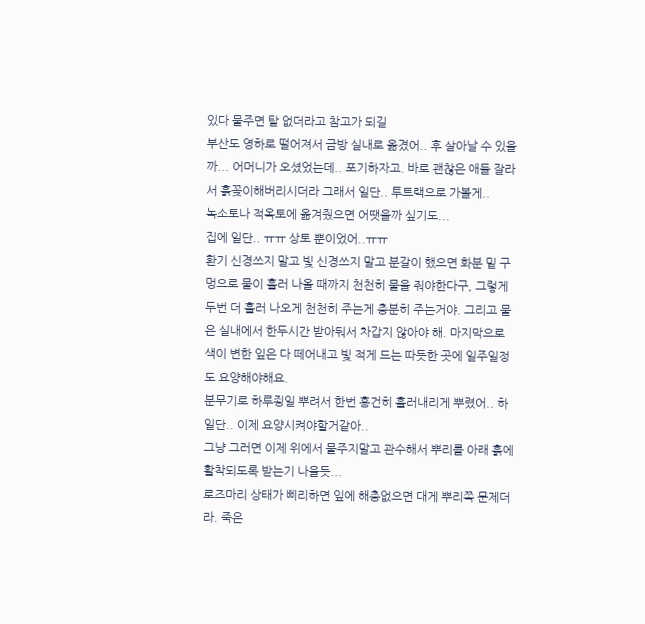있다 물주면 탈 없더라고 참고가 되길
부산도 영하로 떨어져서 금방 실내로 옮겼어.. 후 살아날 수 있을까... 어머니가 오셨었는데.. 포기하자고. 바로 괜찮은 애들 잘라서 흙꽂이해버리시더라 그래서 일단.. 투트랙으로 가볼게..
녹소토나 적옥토에 옮겨줬으면 어땟을까 싶기도...
집에 일단.. ㅠㅠ 상토 뿐이었어..ㅠㅠ
환기 신경쓰지 말고 빛 신경쓰지 말고 분갈이 했으면 화분 밑 구멍으로 물이 흘러 나올 때까지 천천히 물을 줘야한다구, 그렇게 두번 더 흘러 나오게 천천히 주는게 충분히 주는거야. 그리고 물은 실내에서 한두시간 받아둬서 차갑지 않아야 해. 마지막으로 색이 변한 잎은 다 떼어내고 빛 적게 드는 따듯한 곳에 일주일정도 요양해야해요.
분무기로 하루죙일 뿌려서 한번 흥건히 흘러내리게 뿌렸어.. 하 일단.. 이제 요양시켜야할거같아..
그냥 그러면 이제 위에서 물주지말고 관수해서 뿌리를 아래 흙에 활착되도록 받는기 나을듯...
로즈마리 상태가 삐리하면 잎에 해충없으면 대게 뿌리쪽 문제더라. 죽은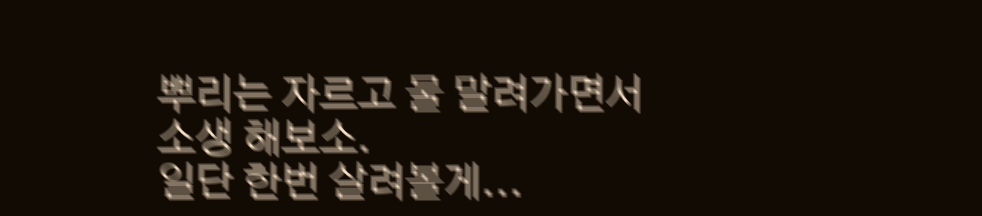뿌리는 자르고 물 말려가면서 소생 해보소.
일단 한번 살려볼게...